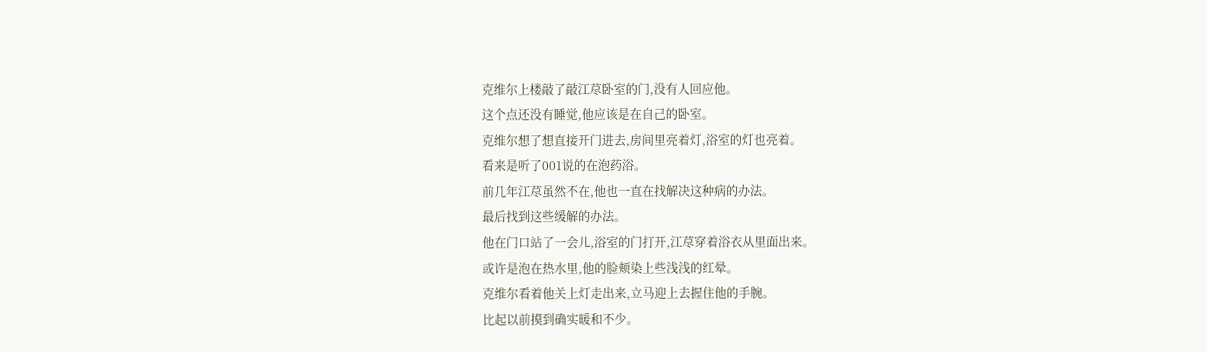克维尔上楼敲了敲江荩卧室的门,没有人回应他。
这个点还没有睡觉,他应该是在自己的卧室。
克维尔想了想直接开门进去,房间里亮着灯,浴室的灯也亮着。
看来是听了001说的在泡药浴。
前几年江荩虽然不在,他也一直在找解决这种病的办法。
最后找到这些缓解的办法。
他在门口站了一会儿,浴室的门打开,江荩穿着浴衣从里面出来。
或许是泡在热水里,他的脸颊染上些浅浅的红晕。
克维尔看着他关上灯走出来,立马迎上去握住他的手腕。
比起以前摸到确实暖和不少。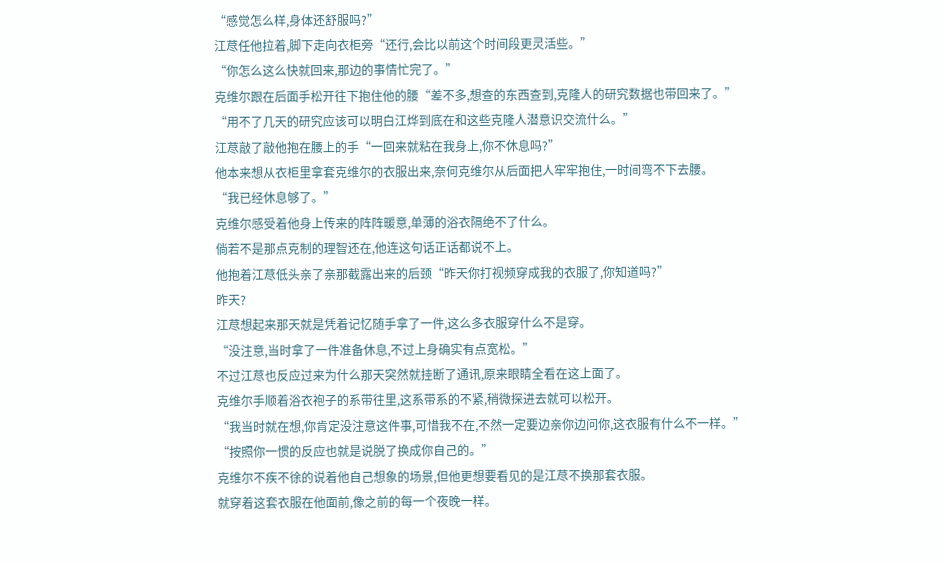“感觉怎么样,身体还舒服吗?”
江荩任他拉着,脚下走向衣柜旁“还行,会比以前这个时间段更灵活些。”
“你怎么这么快就回来,那边的事情忙完了。”
克维尔跟在后面手松开往下抱住他的腰“差不多,想查的东西查到,克隆人的研究数据也带回来了。”
“用不了几天的研究应该可以明白江烨到底在和这些克隆人潜意识交流什么。”
江荩敲了敲他抱在腰上的手“一回来就粘在我身上,你不休息吗?”
他本来想从衣柜里拿套克维尔的衣服出来,奈何克维尔从后面把人牢牢抱住,一时间弯不下去腰。
“我已经休息够了。”
克维尔感受着他身上传来的阵阵暖意,单薄的浴衣隔绝不了什么。
倘若不是那点克制的理智还在,他连这句话正话都说不上。
他抱着江荩低头亲了亲那截露出来的后颈“昨天你打视频穿成我的衣服了,你知道吗?”
昨天?
江荩想起来那天就是凭着记忆随手拿了一件,这么多衣服穿什么不是穿。
“没注意,当时拿了一件准备休息,不过上身确实有点宽松。”
不过江荩也反应过来为什么那天突然就挂断了通讯,原来眼睛全看在这上面了。
克维尔手顺着浴衣袍子的系带往里,这系带系的不紧,稍微探进去就可以松开。
“我当时就在想,你肯定没注意这件事,可惜我不在,不然一定要边亲你边问你,这衣服有什么不一样。”
“按照你一惯的反应也就是说脱了换成你自己的。”
克维尔不疾不徐的说着他自己想象的场景,但他更想要看见的是江荩不换那套衣服。
就穿着这套衣服在他面前,像之前的每一个夜晚一样。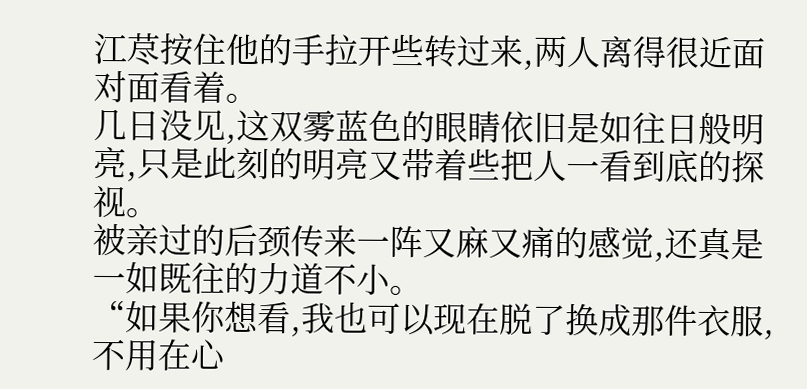江荩按住他的手拉开些转过来,两人离得很近面对面看着。
几日没见,这双雾蓝色的眼睛依旧是如往日般明亮,只是此刻的明亮又带着些把人一看到底的探视。
被亲过的后颈传来一阵又麻又痛的感觉,还真是一如既往的力道不小。
“如果你想看,我也可以现在脱了换成那件衣服,不用在心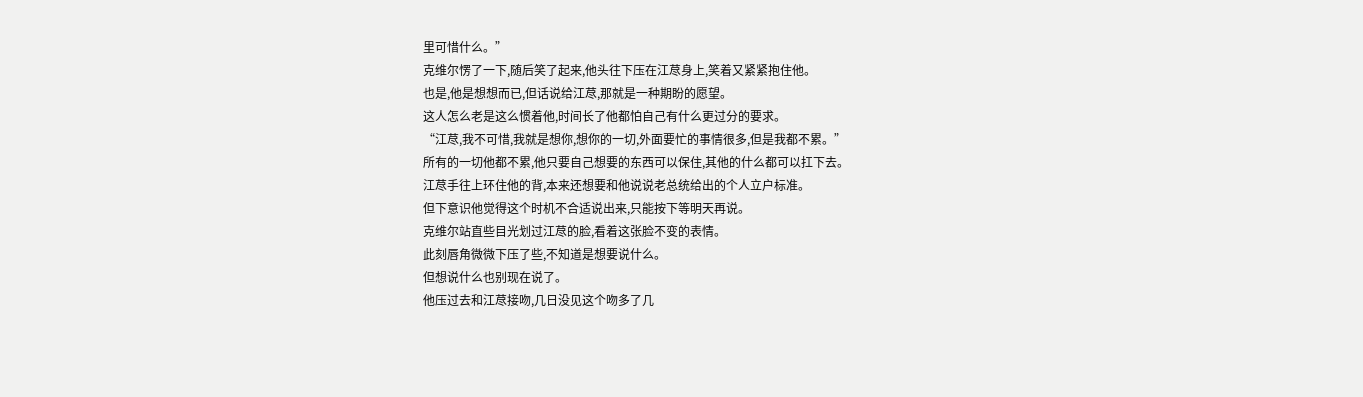里可惜什么。”
克维尔愣了一下,随后笑了起来,他头往下压在江荩身上,笑着又紧紧抱住他。
也是,他是想想而已,但话说给江荩,那就是一种期盼的愿望。
这人怎么老是这么惯着他,时间长了他都怕自己有什么更过分的要求。
“江荩,我不可惜,我就是想你,想你的一切,外面要忙的事情很多,但是我都不累。”
所有的一切他都不累,他只要自己想要的东西可以保住,其他的什么都可以扛下去。
江荩手往上环住他的背,本来还想要和他说说老总统给出的个人立户标准。
但下意识他觉得这个时机不合适说出来,只能按下等明天再说。
克维尔站直些目光划过江荩的脸,看着这张脸不变的表情。
此刻唇角微微下压了些,不知道是想要说什么。
但想说什么也别现在说了。
他压过去和江荩接吻,几日没见这个吻多了几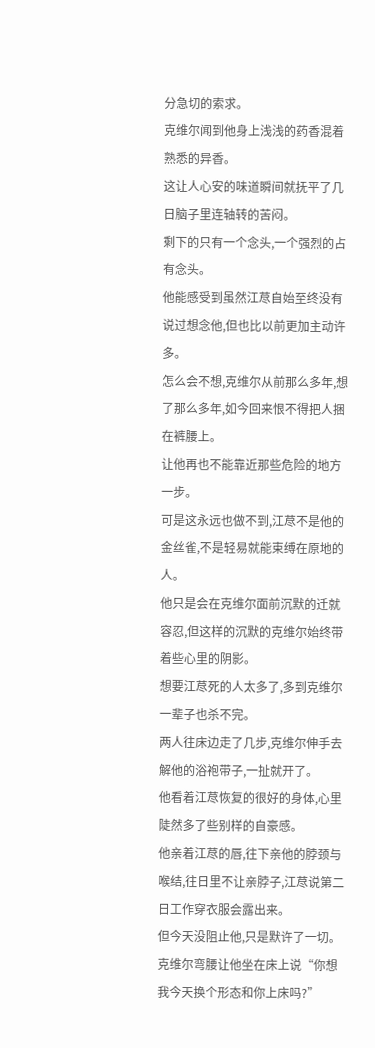分急切的索求。
克维尔闻到他身上浅浅的药香混着熟悉的异香。
这让人心安的味道瞬间就抚平了几日脑子里连轴转的苦闷。
剩下的只有一个念头,一个强烈的占有念头。
他能感受到虽然江荩自始至终没有说过想念他,但也比以前更加主动许多。
怎么会不想,克维尔从前那么多年,想了那么多年,如今回来恨不得把人捆在裤腰上。
让他再也不能靠近那些危险的地方一步。
可是这永远也做不到,江荩不是他的金丝雀,不是轻易就能束缚在原地的人。
他只是会在克维尔面前沉默的迁就容忍,但这样的沉默的克维尔始终带着些心里的阴影。
想要江荩死的人太多了,多到克维尔一辈子也杀不完。
两人往床边走了几步,克维尔伸手去解他的浴袍带子,一扯就开了。
他看着江荩恢复的很好的身体,心里陡然多了些别样的自豪感。
他亲着江荩的唇,往下亲他的脖颈与喉结,往日里不让亲脖子,江荩说第二日工作穿衣服会露出来。
但今天没阻止他,只是默许了一切。
克维尔弯腰让他坐在床上说“你想我今天换个形态和你上床吗?”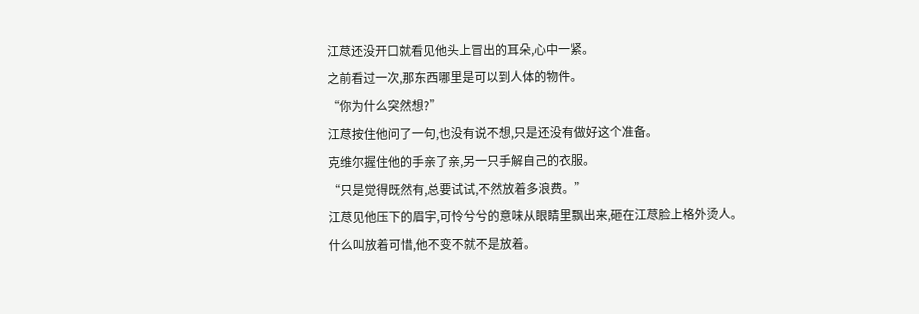江荩还没开口就看见他头上冒出的耳朵,心中一紧。
之前看过一次,那东西哪里是可以到人体的物件。
“你为什么突然想?”
江荩按住他问了一句,也没有说不想,只是还没有做好这个准备。
克维尔握住他的手亲了亲,另一只手解自己的衣服。
“只是觉得既然有,总要试试,不然放着多浪费。”
江荩见他压下的眉宇,可怜兮兮的意味从眼睛里飘出来,砸在江荩脸上格外烫人。
什么叫放着可惜,他不变不就不是放着。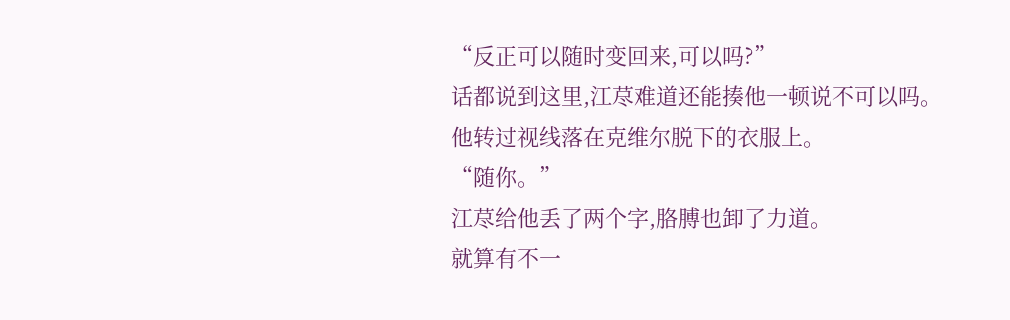“反正可以随时变回来,可以吗?”
话都说到这里,江荩难道还能揍他一顿说不可以吗。
他转过视线落在克维尔脱下的衣服上。
“随你。”
江荩给他丢了两个字,胳膊也卸了力道。
就算有不一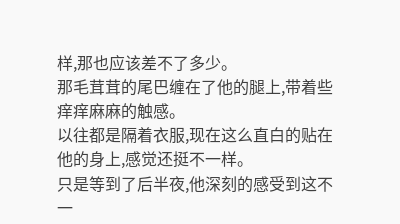样,那也应该差不了多少。
那毛茸茸的尾巴缠在了他的腿上,带着些痒痒麻麻的触感。
以往都是隔着衣服,现在这么直白的贴在他的身上,感觉还挺不一样。
只是等到了后半夜,他深刻的感受到这不一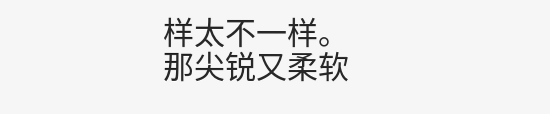样太不一样。
那尖锐又柔软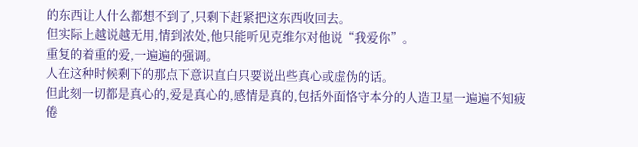的东西让人什么都想不到了,只剩下赶紧把这东西收回去。
但实际上越说越无用,情到浓处,他只能听见克维尔对他说“我爱你”。
重复的着重的爱,一遍遍的强调。
人在这种时候剩下的那点下意识直白只要说出些真心或虚伪的话。
但此刻一切都是真心的,爱是真心的,感情是真的,包括外面恪守本分的人造卫星一遍遍不知疲倦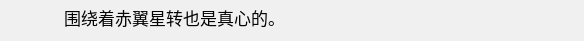围绕着赤翼星转也是真心的。